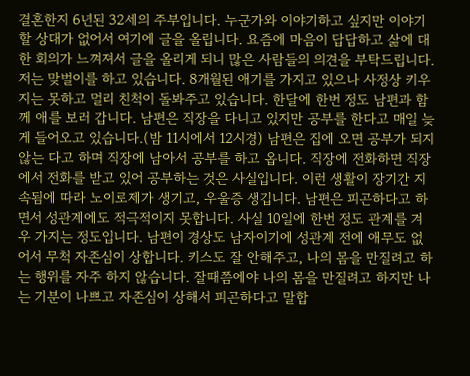결혼한지 6년된 32세의 주부입니다. 누군가와 이야기하고 싶지만 이야기할 상대가 없어서 여기에 글을 올립니다. 요즘에 마음이 답답하고 삶에 대한 회의가 느껴져서 글을 올리게 되니 많은 사람들의 의견을 부탁드립니다. 저는 맞벌이를 하고 있습니다. 8개월된 애기를 가지고 있으나 사정상 키우지는 못하고 멀리 친척이 돌봐주고 있습니다. 한달에 한번 정도 남편과 함께 애를 보러 갑니다. 남편은 직장을 다니고 있지만 공부를 한다고 매일 늦게 들어오고 있습니다.(밤 11시에서 12시경) 남편은 집에 오면 공부가 되지 않는 다고 하며 직장에 남아서 공부를 하고 옵니다. 직장에 전화하면 직장에서 전화를 받고 있어 공부하는 것은 사실입니다. 이런 생활이 장기간 지속됨에 따라 노이로제가 생기고, 우울증 생깁니다. 남편은 피곤하다고 하면서 성관계에도 적극적이지 못합니다. 사실 10일에 한번 정도 관계를 겨우 가지는 정도입니다. 남편이 경상도 남자이기에 성관계 전에 애무도 없어서 무척 자존심이 상합니다. 키스도 잘 안해주고, 나의 몸을 만질려고 하는 행위를 자주 하지 않습니다. 잘때쯤에야 나의 몸을 만질려고 하지만 나는 기분이 나쁘고 자존심이 상해서 피곤하다고 말합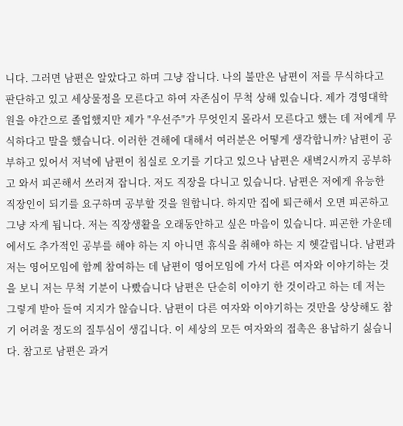니다. 그러면 남편은 알았다고 하며 그냥 잡니다. 나의 불만은 남편이 저를 무식하다고 판단하고 있고 세상물정을 모른다고 하여 자존심이 무척 상해 있습니다. 제가 경영대학원을 야간으로 졸업했지만 제가 "우선주"가 무엇인지 몰라서 모른다고 했는 데 저에게 무식하다고 말을 했습니다. 이러한 견해에 대해서 여러분은 어떻게 생각합니까? 남편이 공부하고 있어서 저녁에 남편이 침실로 오기를 기다고 있으나 남편은 새벽2시까지 공부하고 와서 피곤해서 쓰러져 잡니다. 저도 직장을 다니고 있습니다. 남편은 저에게 유능한 직장인이 되기를 요구하며 공부할 것을 원합니다. 하지만 집에 퇴근해서 오면 피곤하고 그냥 자게 됩니다. 저는 직장생활을 오래동안하고 싶은 마음이 있습니다. 피곤한 가운데에서도 추가적인 공부를 해야 하는 지 아니면 휴식을 취해야 하는 지 헷갈립니다. 남편과 저는 영어모임에 함께 참여하는 데 남편이 영어모임에 가서 다른 여자와 이야기하는 것을 보니 저는 무척 기분이 나빴습니다 남편은 단순히 이야기 한 것이라고 하는 데 저는 그렇게 받아 들여 지지가 않습니다. 남편이 다른 여자와 이야기하는 것만을 상상해도 참기 어려울 정도의 질투심이 생깁니다. 이 세상의 모든 여자와의 접촉은 용납하기 싫습니다. 참고로 남편은 과거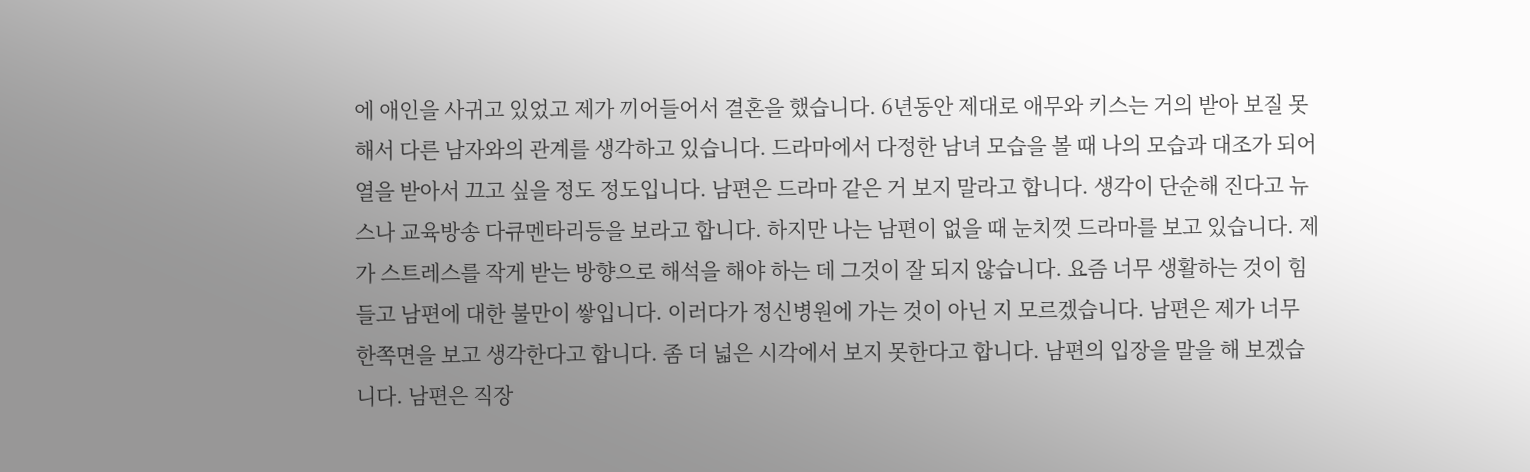에 애인을 사귀고 있었고 제가 끼어들어서 결혼을 했습니다. 6년동안 제대로 애무와 키스는 거의 받아 보질 못해서 다른 남자와의 관계를 생각하고 있습니다. 드라마에서 다정한 남녀 모습을 볼 때 나의 모습과 대조가 되어 열을 받아서 끄고 싶을 정도 정도입니다. 남편은 드라마 같은 거 보지 말라고 합니다. 생각이 단순해 진다고 뉴스나 교육방송 다큐멘타리등을 보라고 합니다. 하지만 나는 남편이 없을 때 눈치껏 드라마를 보고 있습니다. 제가 스트레스를 작게 받는 방향으로 해석을 해야 하는 데 그것이 잘 되지 않습니다. 요즘 너무 생활하는 것이 힘들고 남편에 대한 불만이 쌓입니다. 이러다가 정신병원에 가는 것이 아닌 지 모르겠습니다. 남편은 제가 너무 한쪽면을 보고 생각한다고 합니다. 좀 더 넓은 시각에서 보지 못한다고 합니다. 남편의 입장을 말을 해 보겠습니다. 남편은 직장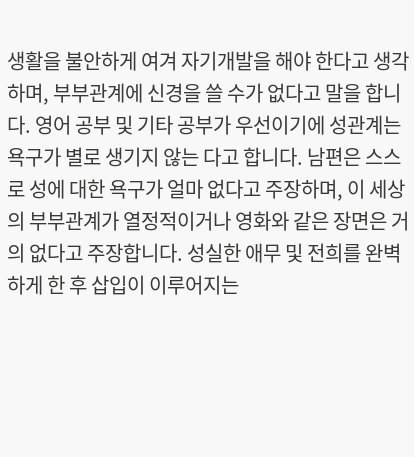생활을 불안하게 여겨 자기개발을 해야 한다고 생각하며, 부부관계에 신경을 쓸 수가 없다고 말을 합니다. 영어 공부 및 기타 공부가 우선이기에 성관계는 욕구가 별로 생기지 않는 다고 합니다. 남편은 스스로 성에 대한 욕구가 얼마 없다고 주장하며, 이 세상의 부부관계가 열정적이거나 영화와 같은 장면은 거의 없다고 주장합니다. 성실한 애무 및 전희를 완벽하게 한 후 삽입이 이루어지는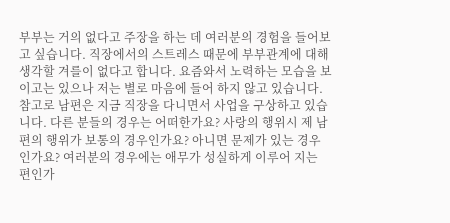부부는 거의 없다고 주장을 하는 데 여러분의 경험을 들어보고 싶습니다. 직장에서의 스트레스 때문에 부부관계에 대해 생각할 겨를이 없다고 합니다. 요즘와서 노력하는 모습을 보이고는 있으나 저는 별로 마음에 들어 하지 않고 있습니다. 참고로 남편은 지금 직장을 다니면서 사업을 구상하고 있습니다. 다른 분들의 경우는 어떠한가요? 사랑의 행위시 제 남편의 행위가 보통의 경우인가요? 아니면 문제가 있는 경우인가요? 여러분의 경우에는 애무가 성실하게 이루어 지는 편인가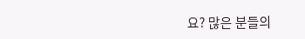요? 많은 분들의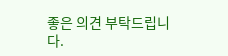좋은 의견 부탁드립니다.